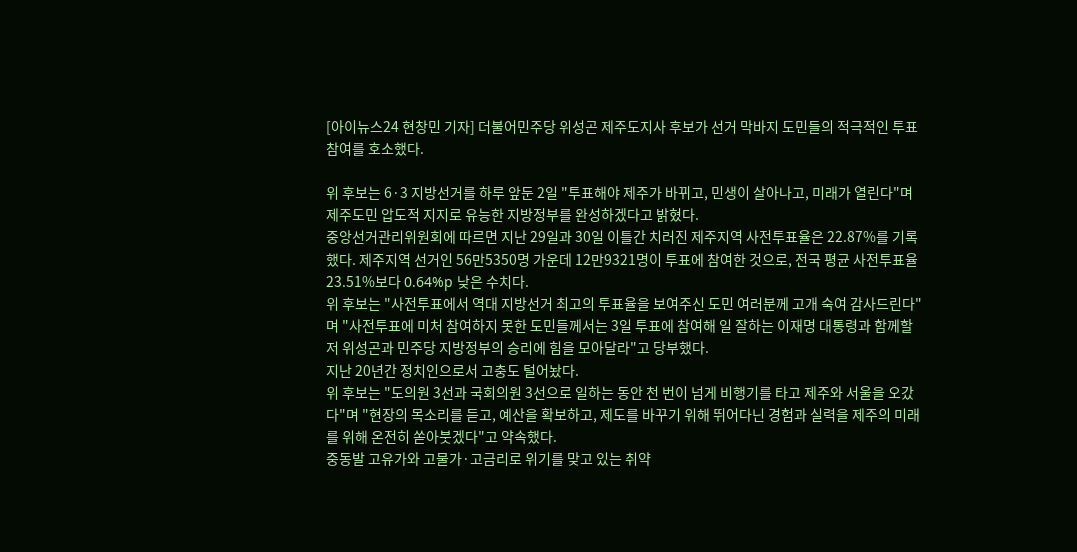[아이뉴스24 현창민 기자] 더불어민주당 위성곤 제주도지사 후보가 선거 막바지 도민들의 적극적인 투표 참여를 호소했다.

위 후보는 6·3 지방선거를 하루 앞둔 2일 "투표해야 제주가 바뀌고, 민생이 살아나고, 미래가 열린다"며 제주도민 압도적 지지로 유능한 지방정부를 완성하겠다고 밝혔다.
중앙선거관리위원회에 따르면 지난 29일과 30일 이틀간 치러진 제주지역 사전투표율은 22.87%를 기록했다. 제주지역 선거인 56만5350명 가운데 12만9321명이 투표에 참여한 것으로, 전국 평균 사전투표율 23.51%보다 0.64%p 낮은 수치다.
위 후보는 "사전투표에서 역대 지방선거 최고의 투표율을 보여주신 도민 여러분께 고개 숙여 감사드린다"며 "사전투표에 미처 참여하지 못한 도민들께서는 3일 투표에 참여해 일 잘하는 이재명 대통령과 함께할 저 위성곤과 민주당 지방정부의 승리에 힘을 모아달라"고 당부했다.
지난 20년간 정치인으로서 고충도 털어놨다.
위 후보는 "도의원 3선과 국회의원 3선으로 일하는 동안 천 번이 넘게 비행기를 타고 제주와 서울을 오갔다"며 "현장의 목소리를 듣고, 예산을 확보하고, 제도를 바꾸기 위해 뛰어다닌 경험과 실력을 제주의 미래를 위해 온전히 쏟아붓겠다"고 약속했다.
중동발 고유가와 고물가·고금리로 위기를 맞고 있는 취약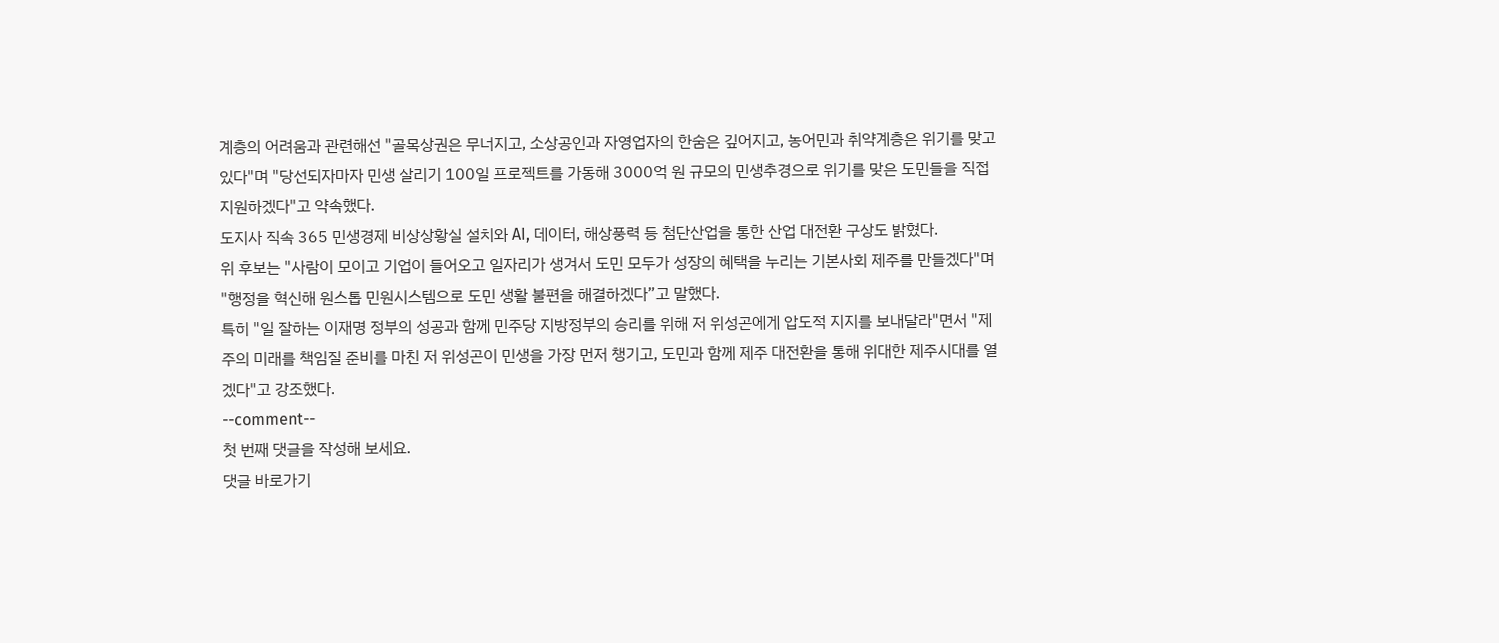계층의 어려움과 관련해선 "골목상권은 무너지고, 소상공인과 자영업자의 한숨은 깊어지고, 농어민과 취약계층은 위기를 맞고 있다"며 "당선되자마자 민생 살리기 100일 프로젝트를 가동해 3000억 원 규모의 민생추경으로 위기를 맞은 도민들을 직접 지원하겠다"고 약속했다.
도지사 직속 365 민생경제 비상상황실 설치와 AI, 데이터, 해상풍력 등 첨단산업을 통한 산업 대전환 구상도 밝혔다.
위 후보는 "사람이 모이고 기업이 들어오고 일자리가 생겨서 도민 모두가 성장의 혜택을 누리는 기본사회 제주를 만들겠다"며 "행정을 혁신해 원스톱 민원시스템으로 도민 생활 불편을 해결하겠다”고 말했다.
특히 "일 잘하는 이재명 정부의 성공과 함께 민주당 지방정부의 승리를 위해 저 위성곤에게 압도적 지지를 보내달라"면서 "제주의 미래를 책임질 준비를 마친 저 위성곤이 민생을 가장 먼저 챙기고, 도민과 함께 제주 대전환을 통해 위대한 제주시대를 열겠다"고 강조했다.
--comment--
첫 번째 댓글을 작성해 보세요.
댓글 바로가기